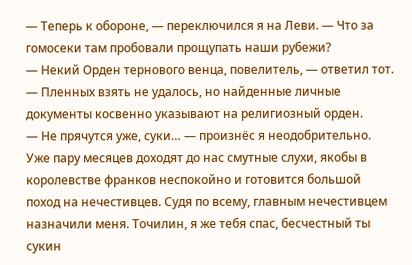— Теперь к обороне, — переключился я на Леви. — Что за гомосеки там пробовали прощупать наши рубежи?
— Некий Орден тернового венца, повелитель, — ответил тот. — Пленных взять не удалось, но найденные личные документы косвенно указывают на религиозный орден.
— Не прячутся уже, суки… — произнёс я неодобрительно.
Уже пару месяцев доходят до нас смутные слухи, якобы в королевстве франков неспокойно и готовится большой поход на нечестивцев. Судя по всему, главным нечестивцем назначили меня. Точилин, я же тебя спас, бесчестный ты сукин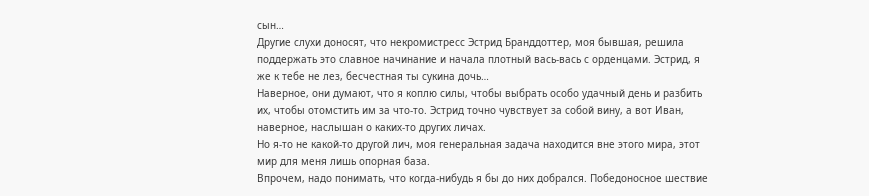сын…
Другие слухи доносят, что некромистресс Эстрид Бранддоттер, моя бывшая, решила поддержать это славное начинание и начала плотный вась-вась с орденцами. Эстрид, я же к тебе не лез, бесчестная ты сукина дочь…
Наверное, они думают, что я коплю силы, чтобы выбрать особо удачный день и разбить их, чтобы отомстить им за что-то. Эстрид точно чувствует за собой вину, а вот Иван, наверное, наслышан о каких-то других личах.
Но я-то не какой-то другой лич, моя генеральная задача находится вне этого мира, этот мир для меня лишь опорная база.
Впрочем, надо понимать, что когда-нибудь я бы до них добрался. Победоносное шествие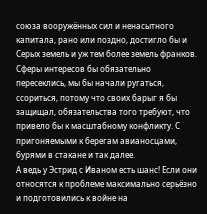союза вооружённых сил и ненасытного капитала, рано или поздно, достигло бы и Серых земель и уж тем более земель франков. Сферы интересов бы обязательно пересеклись, мы бы начали ругаться, ссориться, потому что своих барыг я бы защищал, обязательства того требуют, что привело бы к масштабному конфликту. С пригоняемыми к берегам авианосцами, бурями в стакане и так далее.
А ведь у Эстрид с Иваном есть шанс! Если они относятся к проблеме максимально серьёзно и подготовились к войне на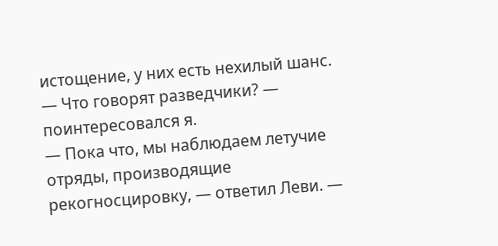истощение, у них есть нехилый шанс.
— Что говорят разведчики? — поинтересовался я.
— Пока что, мы наблюдаем летучие отряды, производящие рекогносцировку, — ответил Леви. —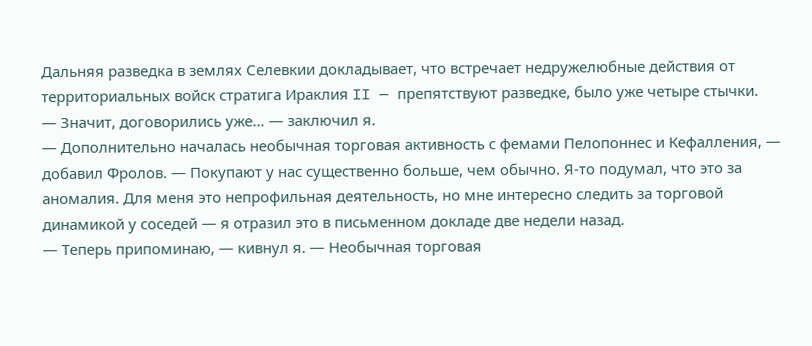Дальняя разведка в землях Селевкии докладывает, что встречает недружелюбные действия от территориальных войск стратига Ираклия II — препятствуют разведке, было уже четыре стычки.
— Значит, договорились уже… — заключил я.
— Дополнительно началась необычная торговая активность с фемами Пелопоннес и Кефалления, — добавил Фролов. — Покупают у нас существенно больше, чем обычно. Я-то подумал, что это за аномалия. Для меня это непрофильная деятельность, но мне интересно следить за торговой динамикой у соседей — я отразил это в письменном докладе две недели назад.
— Теперь припоминаю, — кивнул я. — Необычная торговая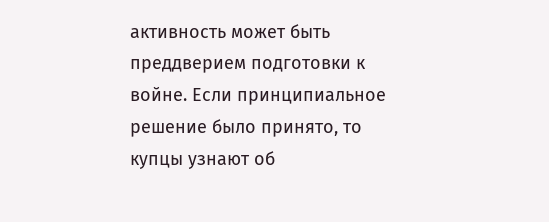активность может быть преддверием подготовки к войне. Если принципиальное решение было принято, то купцы узнают об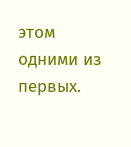этом одними из первых.